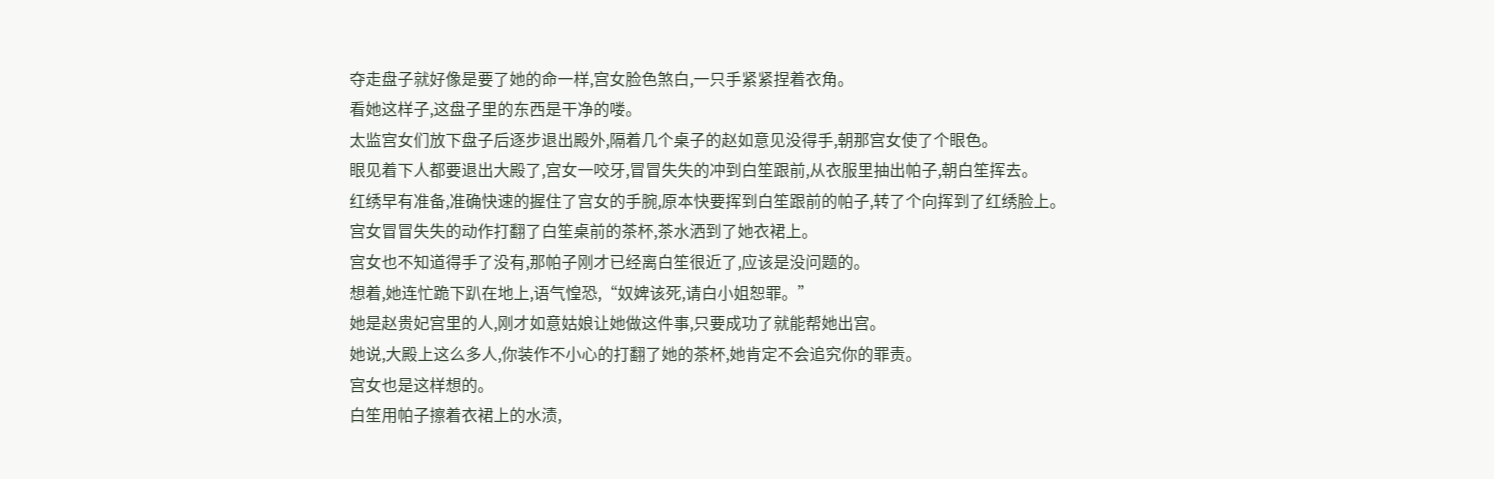夺走盘子就好像是要了她的命一样,宫女脸色煞白,一只手紧紧捏着衣角。
看她这样子,这盘子里的东西是干净的喽。
太监宫女们放下盘子后逐步退出殿外,隔着几个桌子的赵如意见没得手,朝那宫女使了个眼色。
眼见着下人都要退出大殿了,宫女一咬牙,冒冒失失的冲到白笙跟前,从衣服里抽出帕子,朝白笙挥去。
红绣早有准备,准确快速的握住了宫女的手腕,原本快要挥到白笙跟前的帕子,转了个向挥到了红绣脸上。
宫女冒冒失失的动作打翻了白笙桌前的茶杯,茶水洒到了她衣裙上。
宫女也不知道得手了没有,那帕子刚才已经离白笙很近了,应该是没问题的。
想着,她连忙跪下趴在地上,语气惶恐,“奴婢该死,请白小姐恕罪。”
她是赵贵妃宫里的人,刚才如意姑娘让她做这件事,只要成功了就能帮她出宫。
她说,大殿上这么多人,你装作不小心的打翻了她的茶杯,她肯定不会追究你的罪责。
宫女也是这样想的。
白笙用帕子擦着衣裙上的水渍,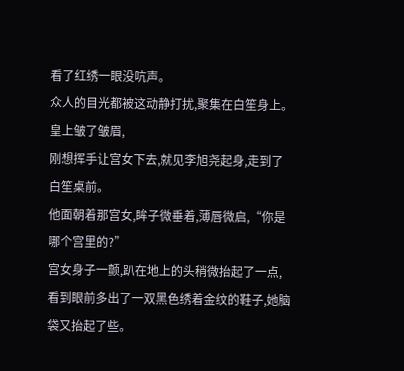看了红绣一眼没吭声。
众人的目光都被这动静打扰,聚集在白笙身上。
皇上皱了皱眉,
刚想挥手让宫女下去,就见李旭尧起身,走到了白笙桌前。
他面朝着那宫女,眸子微垂着,薄唇微启,“你是哪个宫里的?”
宫女身子一颤,趴在地上的头稍微抬起了一点,看到眼前多出了一双黑色绣着金纹的鞋子,她脑袋又抬起了些。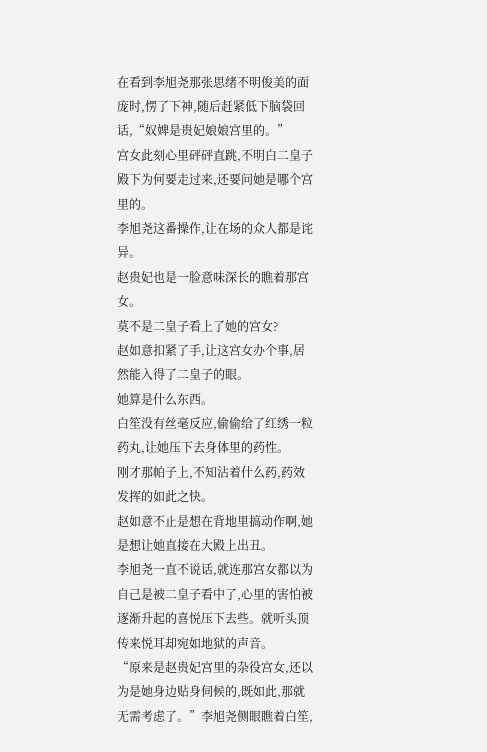在看到李旭尧那张思绪不明俊美的面庞时,愣了下神,随后赶紧低下脑袋回话,“奴婢是贵妃娘娘宫里的。”
宫女此刻心里砰砰直跳,不明白二皇子殿下为何要走过来,还要问她是哪个宫里的。
李旭尧这番操作,让在场的众人都是诧异。
赵贵妃也是一脸意味深长的瞧着那宫女。
莫不是二皇子看上了她的宫女?
赵如意扣紧了手,让这宫女办个事,居然能入得了二皇子的眼。
她算是什么东西。
白笙没有丝毫反应,偷偷给了红绣一粒药丸,让她压下去身体里的药性。
刚才那帕子上,不知沾着什么药,药效发挥的如此之快。
赵如意不止是想在背地里搞动作啊,她是想让她直接在大殿上出丑。
李旭尧一直不说话,就连那宫女都以为自己是被二皇子看中了,心里的害怕被逐渐升起的喜悦压下去些。就听头顶传来悦耳却宛如地狱的声音。
“原来是赵贵妃宫里的杂役宫女,还以为是她身边贴身伺候的,既如此,那就无需考虑了。”李旭尧侧眼瞧着白笙,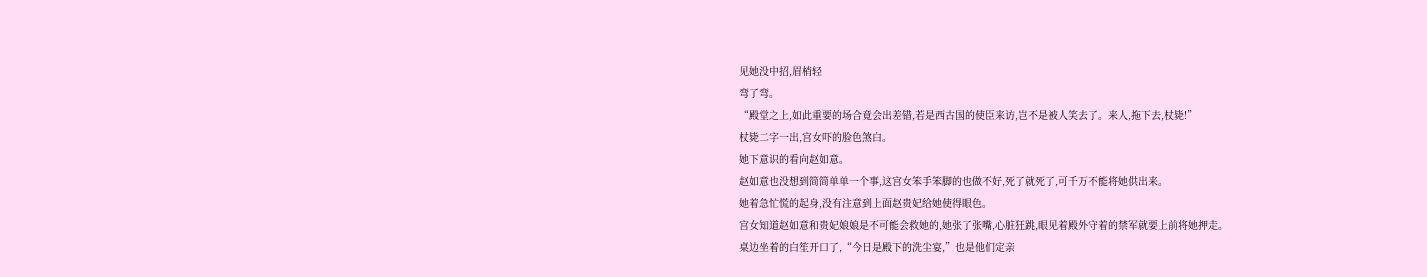见她没中招,眉梢轻
弯了弯。
“殿堂之上,如此重要的场合竟会出差错,若是西古国的使臣来访,岂不是被人笑去了。来人,拖下去,杖毙!”
杖毙二字一出,宫女吓的脸色煞白。
她下意识的看向赵如意。
赵如意也没想到简简单单一个事,这宫女笨手笨脚的也做不好,死了就死了,可千万不能将她供出来。
她着急忙慌的起身,没有注意到上面赵贵妃给她使得眼色。
宫女知道赵如意和贵妃娘娘是不可能会救她的,她张了张嘴,心脏狂跳,眼见着殿外守着的禁军就要上前将她押走。
桌边坐着的白笙开口了,“今日是殿下的洗尘宴,”也是他们定亲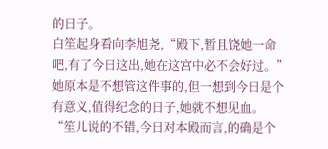的日子。
白笙起身看向李旭尧,“殿下,暂且饶她一命吧,有了今日这出,她在这宫中必不会好过。”
她原本是不想管这件事的,但一想到今日是个有意义,值得纪念的日子,她就不想见血。
“笙儿说的不错,今日对本殿而言,的确是个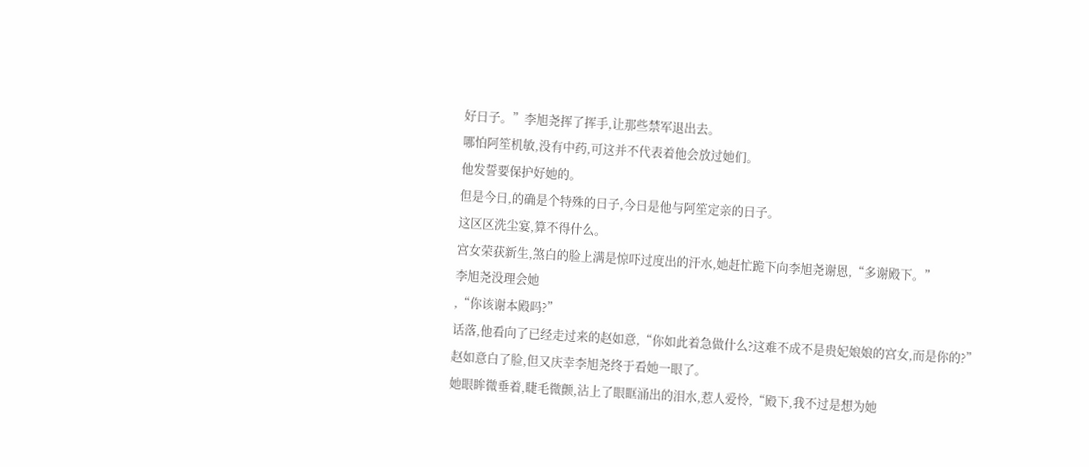好日子。”李旭尧挥了挥手,让那些禁军退出去。
哪怕阿笙机敏,没有中药,可这并不代表着他会放过她们。
他发誓要保护好她的。
但是今日,的确是个特殊的日子,今日是他与阿笙定亲的日子。
这区区洗尘宴,算不得什么。
宫女荣获新生,煞白的脸上满是惊吓过度出的汗水,她赶忙跪下向李旭尧谢恩,“多谢殿下。”
李旭尧没理会她
,“你该谢本殿吗?”
话落,他看向了已经走过来的赵如意,“你如此着急做什么?这难不成不是贵妃娘娘的宫女,而是你的?”
赵如意白了脸,但又庆幸李旭尧终于看她一眼了。
她眼眸微垂着,睫毛微颤,沾上了眼眶涌出的泪水,惹人爱怜,“殿下,我不过是想为她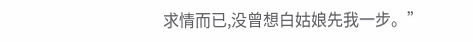求情而已,没曾想白姑娘先我一步。”